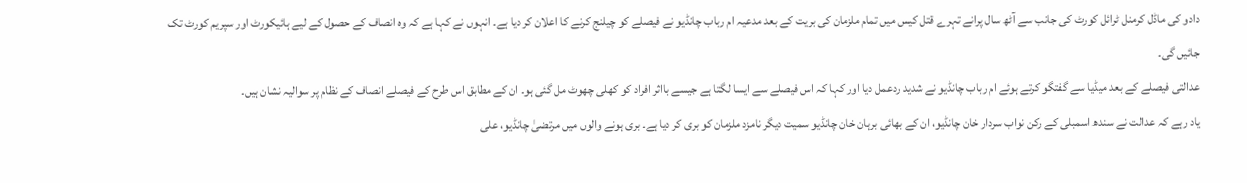دادو کی ماڈل کرمنل ٹرائل کورٹ کی جانب سے آٹھ سال پرانے تہرے قتل کیس میں تمام ملزمان کی بریت کے بعد مدعیہ ام رباب چانڈیو نے فیصلے کو چیلنج کرنے کا اعلان کر دیا ہے۔ انہوں نے کہا ہے کہ وہ انصاف کے حصول کے لیے ہائیکورٹ اور سپریم کورٹ تک جائیں گی۔
عدالتی فیصلے کے بعد میڈیا سے گفتگو کرتے ہوئے ام رباب چانڈیو نے شدید ردعمل دیا اور کہا کہ اس فیصلے سے ایسا لگتا ہے جیسے بااثر افراد کو کھلی چھوٹ مل گئی ہو۔ ان کے مطابق اس طرح کے فیصلے انصاف کے نظام پر سوالیہ نشان ہیں۔
یاد رہے کہ عدالت نے سندھ اسمبلی کے رکن نواب سردار خان چانڈیو، ان کے بھائی برہان خان چانڈیو سمیت دیگر نامزد ملزمان کو بری کر دیا ہے۔ بری ہونے والوں میں مرتضیٰ چانڈیو، علی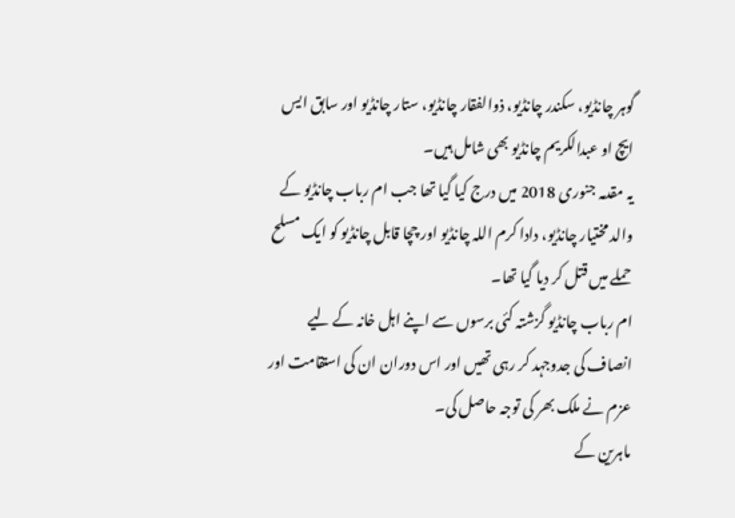گوہر چانڈیو، سکندر چانڈیو، ذوالفقار چانڈیو، ستار چانڈیو اور سابق ایس ایچ او عبدالکریم چانڈیو بھی شامل ہیں۔
یہ مقدمہ جنوری 2018 میں درج کیا گیا تھا جب ام رباب چانڈیو کے والد مختیار چانڈیو، دادا کرم اللہ چانڈیو اور چچا قابل چانڈیو کو ایک مسلح حملے میں قتل کر دیا گیا تھا۔
ام رباب چانڈیو گزشتہ کئی برسوں سے اپنے اہل خانہ کے لیے انصاف کی جدوجہد کر رہی تھیں اور اس دوران ان کی استقامت اور عزم نے ملک بھر کی توجہ حاصل کی۔
ماہرین کے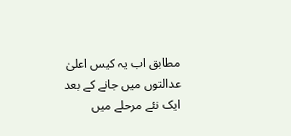مطابق اب یہ کیس اعلیٰ عدالتوں میں جانے کے بعد ایک نئے مرحلے میں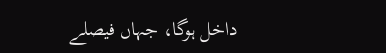داخل ہوگا، جہاں فیصلے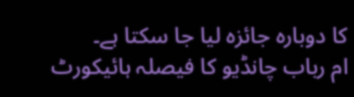کا دوبارہ جائزہ لیا جا سکتا ہے۔
ام رباب چانڈیو کا فیصلہ ہائیکورٹ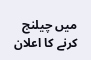میں چیلنج کرنے کا اعلان